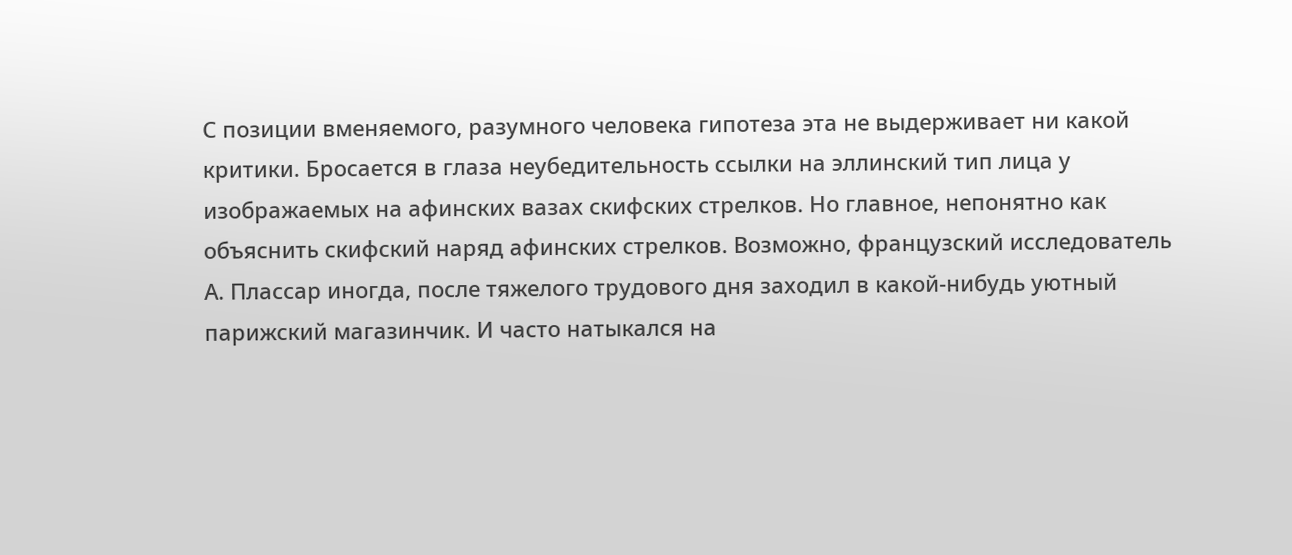С позиции вменяемого, разумного человека гипотеза эта не выдерживает ни какой критики. Бросается в глаза неубедительность ссылки на эллинский тип лица у изображаемых на афинских вазах скифских стрелков. Но главное, непонятно как объяснить скифский наряд афинских стрелков. Возможно, французский исследователь А. Плассар иногда, после тяжелого трудового дня заходил в какой-нибудь уютный парижский магазинчик. И часто натыкался на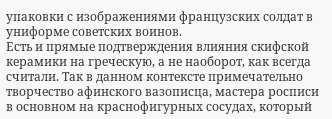упаковки с изображениями французских солдат в униформе советских воинов.
Есть и прямые подтверждения влияния скифской керамики на греческую, а не наоборот, как всегда считали. Так в данном контексте примечательно творчество афинского вазописца, мастера росписи в основном на краснофигурных сосудах, который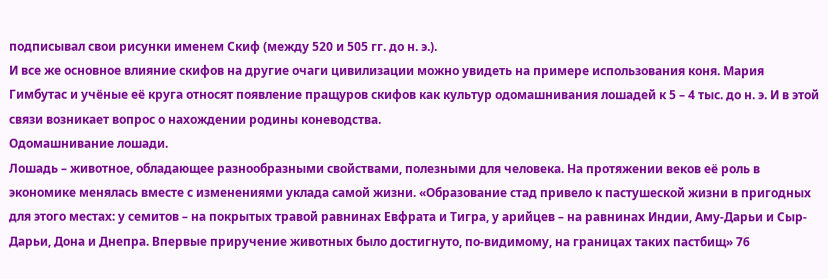подписывал свои рисунки именем Скиф (между 520 и 505 гг. до н. э.).
И все же основное влияние скифов на другие очаги цивилизации можно увидеть на примере использования коня. Мария Гимбутас и учёные её круга относят появление пращуров скифов как культур одомашнивания лошадей к 5 – 4 тыс. до н. э. И в этой связи возникает вопрос о нахождении родины коневодства.
Одомашнивание лошади.
Лошадь – животное, обладающее разнообразными свойствами, полезными для человека. На протяжении веков её роль в экономике менялась вместе с изменениями уклада самой жизни. «Образование стад привело к пастушеской жизни в пригодных для этого местах: у семитов – на покрытых травой равнинах Евфрата и Тигра, у арийцев – на равнинах Индии, Аму-Дарьи и Сыр-Дарьи, Дона и Днепра. Впервые приручение животных было достигнуто, по-видимому, на границах таких пастбищ» 76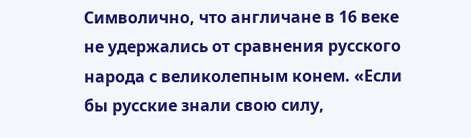Символично, что англичане в 16 веке не удержались от сравнения русского народа с великолепным конем. «Если бы русские знали свою силу,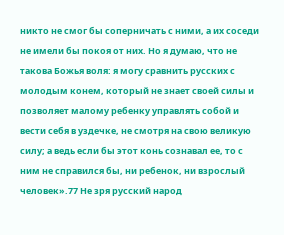никто не смог бы соперничать с ними, а их соседи не имели бы покоя от них. Но я думаю, что не такова Божья воля: я могу сравнить русских с молодым конем, который не знает своей силы и позволяет малому ребенку управлять собой и вести себя в уздечке, не смотря на свою великую силу; а ведь если бы этот конь сознавал ее, то с ним не справился бы, ни ребенок, ни взрослый человек».77 Не зря русский народ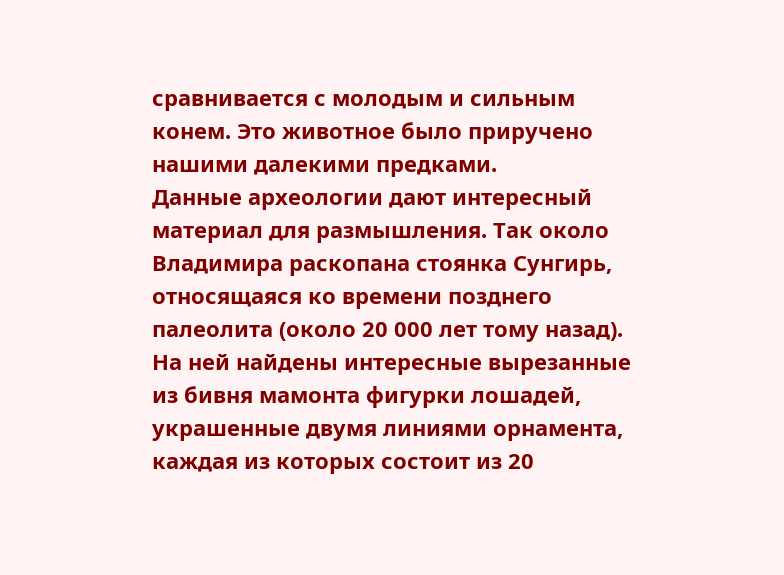сравнивается с молодым и сильным конем. Это животное было приручено нашими далекими предками.
Данные археологии дают интересный материал для размышления. Так около Владимира раскопана стоянка Сунгирь, относящаяся ко времени позднего палеолита (около 20 000 лет тому назад). На ней найдены интересные вырезанные из бивня мамонта фигурки лошадей, украшенные двумя линиями орнамента, каждая из которых состоит из 20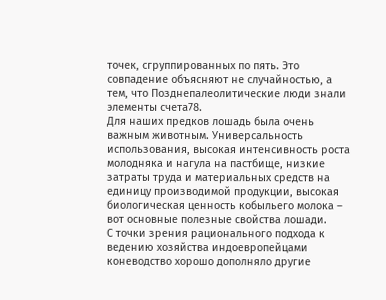точек, сгруппированных по пять. Это совпадение объясняют не случайностью, а тем, что Позднепалеолитические люди знали элементы счета78.
Для наших предков лошадь была очень важным животным. Универсальность использования, высокая интенсивность роста молодняка и нагула на пастбище, низкие затраты труда и материальных средств на единицу производимой продукции, высокая биологическая ценность кобыльего молока – вот основные полезные свойства лошади.
С точки зрения рационального подхода к ведению хозяйства индоевропейцами коневодство хорошо дополняло другие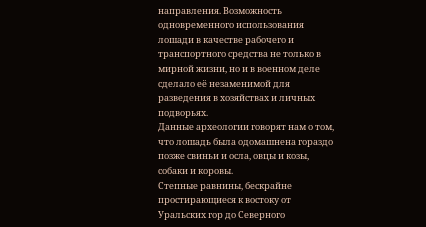направления. Возможность одновременного использования лошади в качестве рабочего и транспортного средства не только в мирной жизни, но и в военном деле сделало её незаменимой для разведения в хозяйствах и личных подворьях.
Данные археологии говорят нам о том, что лошадь была одомашнена гораздо позже свиньи и осла, овцы и козы, собаки и коровы.
Степные равнины, бескрайне простирающиеся к востоку от Уральских гор до Северного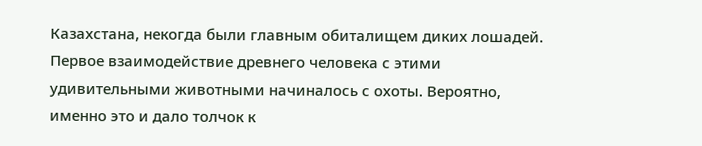Казахстана, некогда были главным обиталищем диких лошадей. Первое взаимодействие древнего человека с этими удивительными животными начиналось с охоты. Вероятно, именно это и дало толчок к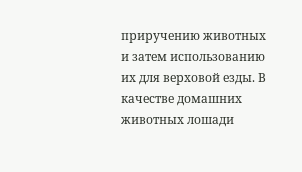приручению животных и затем использованию их для верховой езды. В качестве домашних животных лошади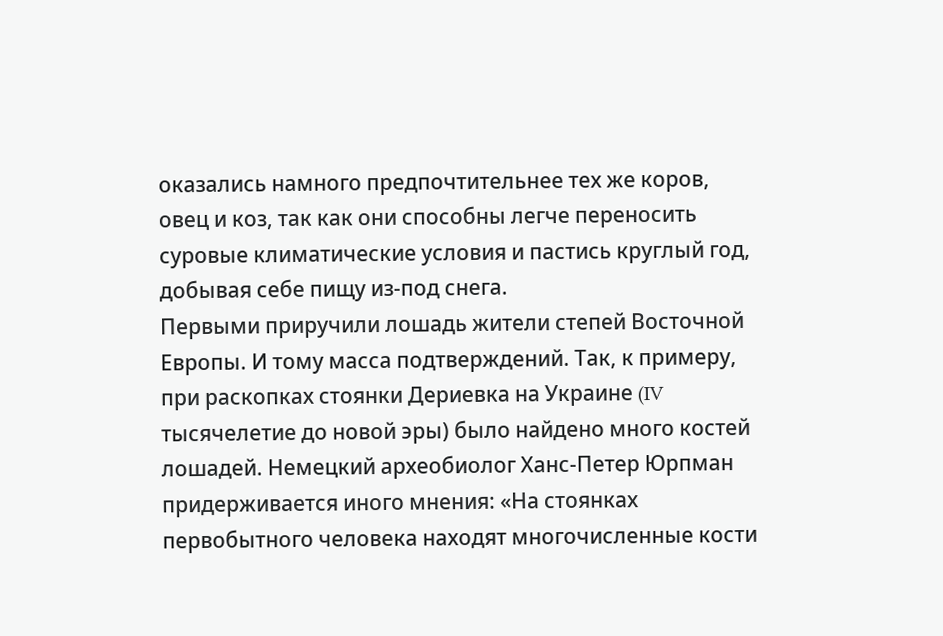оказались намного предпочтительнее тех же коров, овец и коз, так как они способны легче переносить суровые климатические условия и пастись круглый год, добывая себе пищу из-под снега.
Первыми приручили лошадь жители степей Восточной Европы. И тому масса подтверждений. Так, к примеру, при раскопках стоянки Дериевка на Украине (IV тысячелетие до новой эры) было найдено много костей лошадей. Немецкий археобиолог Ханс-Петер Юрпман придерживается иного мнения: «На стоянках первобытного человека находят многочисленные кости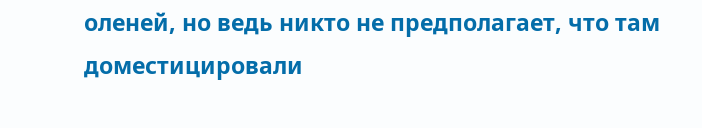оленей, но ведь никто не предполагает, что там доместицировали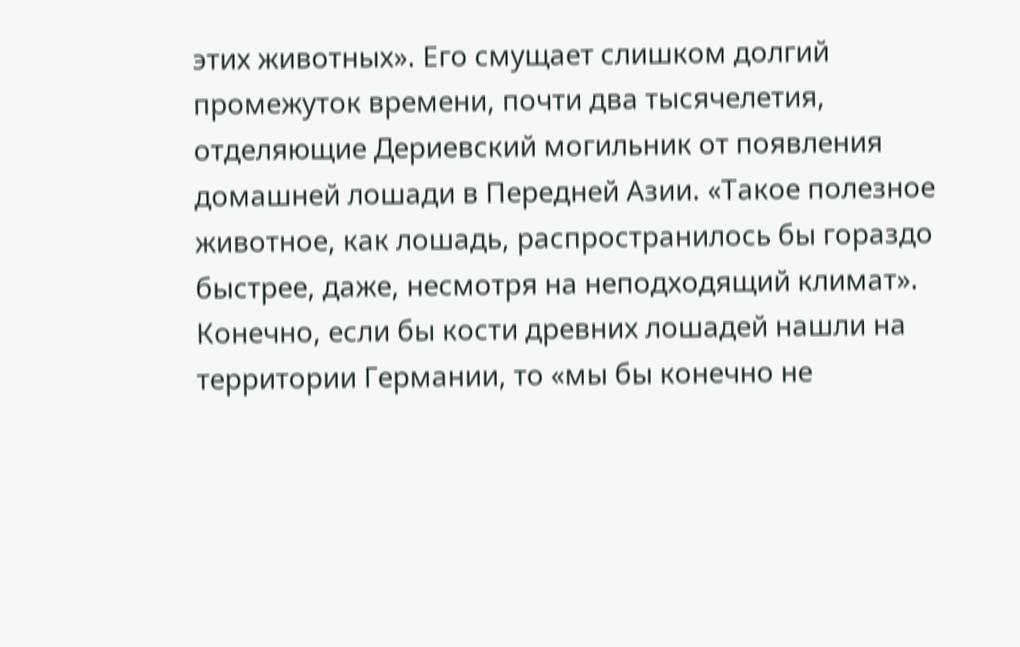этих животных». Его смущает слишком долгий промежуток времени, почти два тысячелетия, отделяющие Дериевский могильник от появления домашней лошади в Передней Азии. «Такое полезное животное, как лошадь, распространилось бы гораздо быстрее, даже, несмотря на неподходящий климат». Конечно, если бы кости древних лошадей нашли на территории Германии, то «мы бы конечно не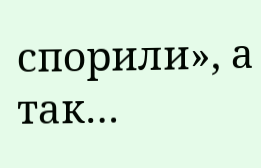спорили», а так…